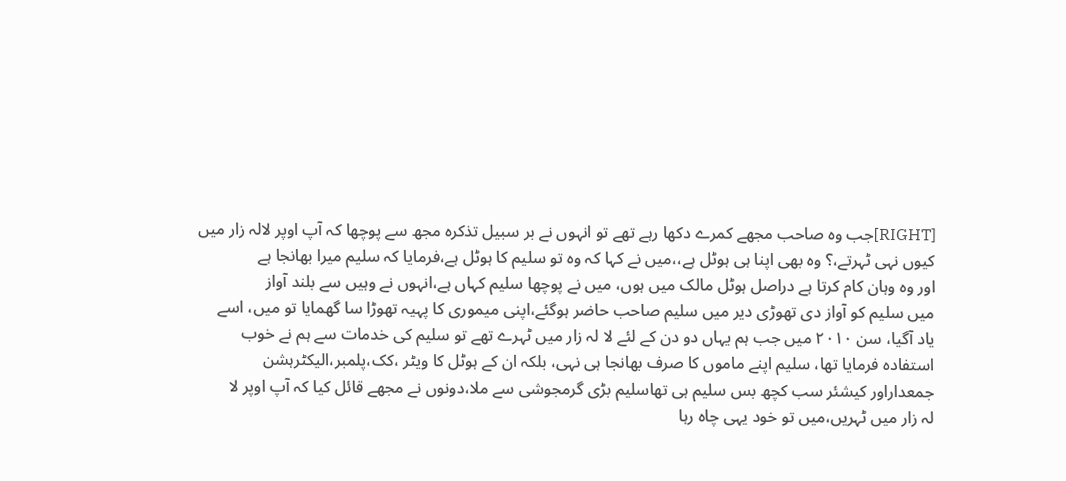[RIGHT]جب وہ صاحب مجھے کمرے دکھا رہے تھے تو انہوں نے بر سبیل تذکرہ مجھ سے پوچھا کہ آپ اوپر لالہ زار میں
کیوں نہی ٹہرتے،؟ وہ بھی اپنا ہی ہوٹل ہے،،میں نے کہا کہ وہ تو سلیم کا ہوٹل ہے،فرمایا کہ سلیم میرا بھانجا ہے
اور وہ وہان کام کرتا ہے دراصل ہوٹل مالک میں ہوں، میں نے پوچھا سلیم کہاں ہے،انہوں نے وہیں سے بلند آواز
میں سلیم کو آواز دی تھوڑی دیر میں سلیم صاحب حاضر ہوگئے،اپنی میموری کا پہیہ تھوڑا سا گھمایا تو میں، اسے
یاد آگیا، سن ۲۰۱۰ میں جب ہم یہاں دو دن کے لئے لا لہ زار میں ٹہرے تھے تو سلیم کی خدمات سے ہم نے خوب
استفادہ فرمایا تھا، سلیم اپنے ماموں کا صرف بھانجا ہی نہی، بلکہ ان کے ہوٹل کا ویٹر ،کک،پلمبر،الیکٹرہشن
جمعداراور کیشئر سب کچھ بس سلیم ہی تھاسلیم بڑی گرمجوشی سے ملا،دونوں نے مجھے قائل کیا کہ آپ اوپر لا
لہ زار میں ٹہریں،میں تو خود یہی چاہ رہا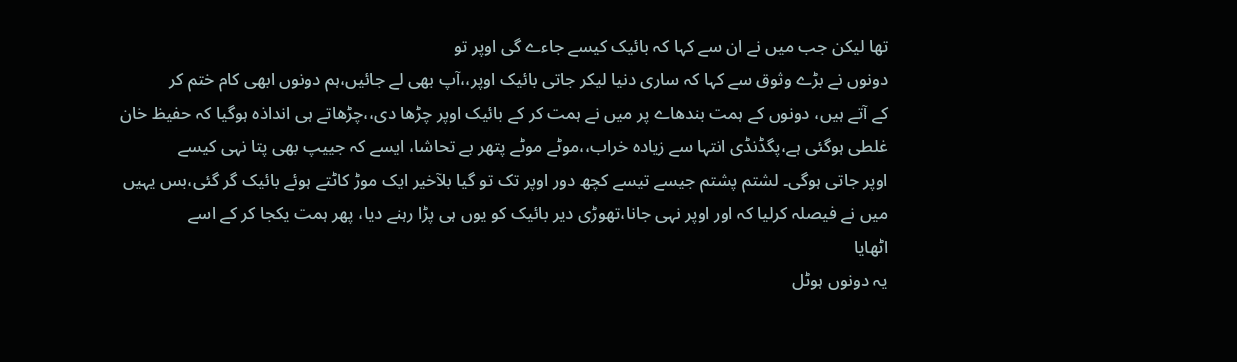تھا لیکن جب میں نے ان سے کہا کہ بائیک کیسے جاءے گی اوپر تو
دونوں نے بڑے وثوق سے کہا کہ ساری دنیا لیکر جاتی بائیک اوپر،،آپ بھی لے جائیں،ہم دونوں ابھی کام ختم کر
کے آتے ہیں، دونوں کے ہمت بندھاے پر میں نے ہمت کر کے بائیک اوپر چڑھا دی،،چڑھاتے ہی انداذہ ہوگیا کہ حفیظ خان
غلطی ہوگئی ہے،پگڈنڈی انتہا سے زیادہ خراب،،موٹے موٹے پتھر بے تحاشا، ایسے کہ جییپ بھی پتا نہی کیسے
اوپر جاتی ہوگی۔ لشتم پشتم جیسے تیسے کچھ دور اوپر تک تو گیا بلآخیر ایک موڑ کاٹتے ہوئے بائیک گر گئی،بس یہیں
میں نے فیصلہ کرلیا کہ اور اوپر نہی جانا،تھوڑی دیر بائیک کو یوں ہی پڑا رہنے دیا، پھر ہمت یکجا کر کے اسے
اٹھایا
یہ دونوں ہوٹل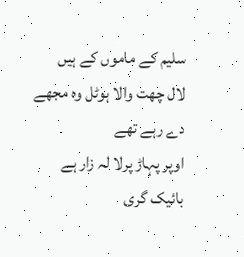سلیم کے ماموں کے ہیں
لال چھت والا ہوٹل وہ مجھے دے رہے تھے
اوپر پہاڑ پرلا لہ زار ہے
بائیک گری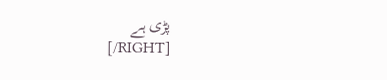پڑی ہے
[/RIGHT]